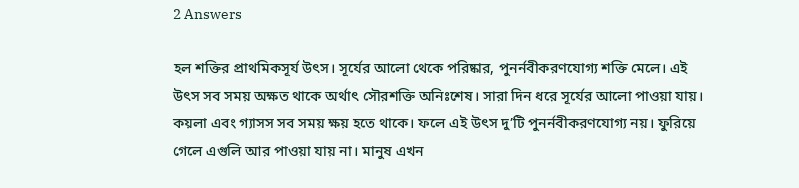2 Answers

হল শক্তির প্রাথমিকসূর্য উৎস। সূর্যের আলো থেকে পরিষ্কার, পুনর্নবীকরণযোগ্য শক্তি মেলে। এই উৎস সব সময় অক্ষত থাকে অর্থাৎ সৌরশক্তি অনিঃশেষ। সারা দিন ধরে সূর্যের আলো পাওয়া যায়। কয়লা এবং গ্যাসস সব সময় ক্ষয় হতে থাকে। ফলে এই উৎস দু’টি পুনর্নবীকরণযোগ্য নয়। ফুরিয়ে গেলে এগুলি আর পাওয়া যায় না। মানুষ এখন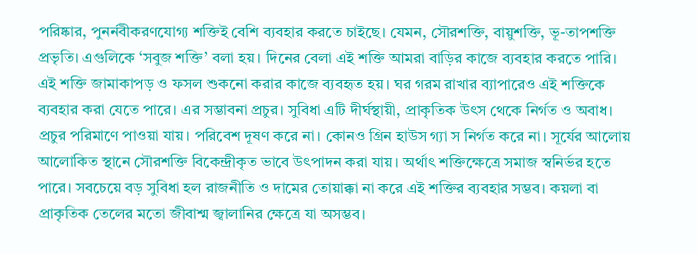পরিষ্কার, পুনর্নবীকরণযোগ্য শক্তিই বেশি ব্যবহার করতে চাইছে। যেমন, সৌরশক্তি, বায়ুশক্তি, ভূ-তাপশক্তি প্রভৃতি। এগুলিকে ‘সবুজ শক্তি’ বলা হয়। দিনের বেলা এই শক্তি আমরা বাড়ির কাজে ব্যবহার করতে পারি। এই শক্তি জামাকাপড় ও ফসল শুকনো করার কাজে ব্যবহৃত হয়। ঘর গরম রাখার ব্যাপারেও এই শক্তিকে ব্যবহার করা যেতে পারে। এর সম্ভাবনা প্রচুর। সুবিধা এটি দীর্ঘস্থায়ী, প্রাকৃতিক উৎস থেকে নির্গত ও অবাধ। প্রচুর পরিমাণে পাওয়া যায়। পরিবেশ দূষণ করে না। কোনও গ্রিন হাউস গ্যা স নির্গত করে না। সূর্যের আলোয় আলোকিত স্থানে সৌরশক্তি বিকেন্দ্রীকৃত ভাবে উৎপাদন করা যায়। অর্থাৎ শক্তিক্ষেত্রে সমাজ স্বনির্ভর হতে পারে। সবচেয়ে বড় সুবিধা হল রাজনীতি ও দামের তোয়াক্কা না করে এই শক্তির ব্যবহার সম্ভব। কয়লা বা প্রাকৃতিক তেলের মতো জীবাশ্ম জ্বালানির ক্ষেত্রে যা অসম্ভব।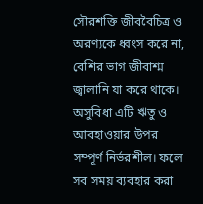সৌরশক্তি জীববৈচিত্র ও অরণ্যকে ধ্বংস করে না, বেশির ভাগ জীবাশ্ম জ্বালানি যা করে থাকে। অসুবিধা এটি ঋতু ও আবহাওয়ার উপর সম্পূর্ণ নির্ভরশীল। ফলে সব সময় ব্যবহার করা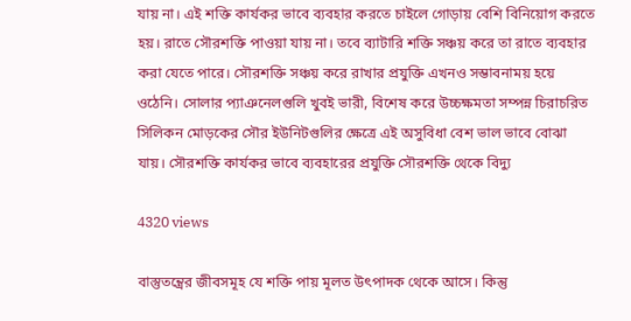যায় না। এই শক্তি কার্যকর ভাবে ব্যবহার করতে চাইলে গোড়ায় বেশি বিনিয়োগ করতে হয়। রাতে সৌরশক্তি পাওয়া যায় না। তবে ব্যাটারি শক্তি সঞ্চয় করে তা রাতে ব্যবহার করা যেতে পারে। সৌরশক্তি সঞ্চয় করে রাখার প্রযুক্তি এখনও সম্ভাবনাময় হয়ে ওঠেনি। সোলার প্যাঞনেলগুলি খুবই ভারী, বিশেষ করে উচ্চক্ষমতা সম্পন্ন চিরাচরিত সিলিকন মোড়কের সৌর ইউনিটগুলির ক্ষেত্রে এই অসুবিধা বেশ ভাল ভাবে বোঝা যায়। সৌরশক্তি কার্যকর ভাবে ব্যবহারের প্রযুক্তি সৌরশক্তি থেকে বিদ্যু

4320 views

বাস্তুতন্ত্রের জীবসমূহ যে শক্তি পায় মূলত উৎপাদক থেকে আসে। কিন্তু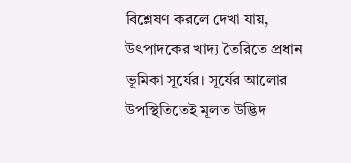বিশ্লেষণ করলে দেখা যায়, উৎপাদকের খাদ্য তৈরিতে প্রধান ভূমিকা সূর্যের। সূর্যের আলোর উপস্থিতিতেই মূলত উদ্ভিদ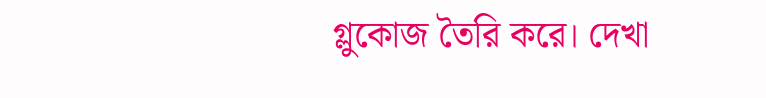গ্লুকোজ তৈরি করে। দেখা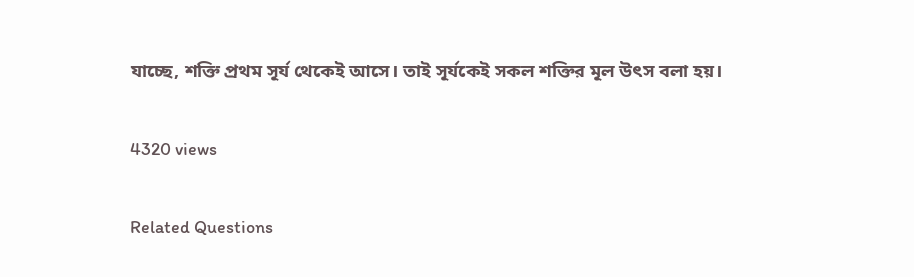যাচ্ছে, শক্তি প্রথম সূর্য থেকেই আসে। তাই সূর্যকেই সকল শক্তির মূল উৎস বলা হয়।

4320 views

Related Questions